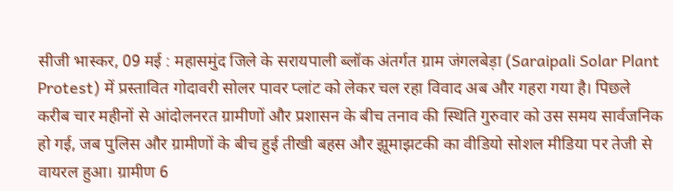सीजी भास्कर, 09 मई : महासमुंद जिले के सरायपाली ब्लॉक अंतर्गत ग्राम जंगलबेड़ा (Saraipali Solar Plant Protest) में प्रस्तावित गोदावरी सोलर पावर प्लांट को लेकर चल रहा विवाद अब और गहरा गया है। पिछले करीब चार महीनों से आंदोलनरत ग्रामीणों और प्रशासन के बीच तनाव की स्थिति गुरुवार को उस समय सार्वजनिक हो गई, जब पुलिस और ग्रामीणों के बीच हुई तीखी बहस और झूमाझटकी का वीडियो सोशल मीडिया पर तेजी से वायरल हुआ। ग्रामीण 6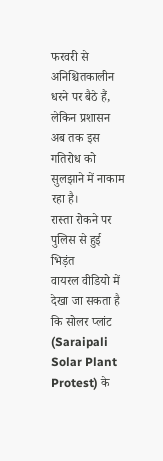फरवरी से अनिश्चितकालीन धरने पर बैठे हैं, लेकिन प्रशासन अब तक इस गतिरोध को सुलझाने में नाकाम रहा है।
रास्ता रोकने पर पुलिस से हुई भिड़ंत
वायरल वीडियो में देखा जा सकता है कि सोलर प्लांट (Saraipali Solar Plant Protest) के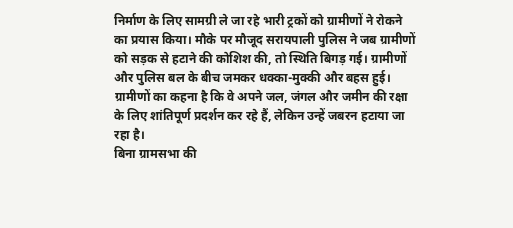निर्माण के लिए सामग्री ले जा रहे भारी ट्रकों को ग्रामीणों ने रोकने का प्रयास किया। मौके पर मौजूद सरायपाली पुलिस ने जब ग्रामीणों को सड़क से हटाने की कोशिश की, तो स्थिति बिगड़ गई। ग्रामीणों और पुलिस बल के बीच जमकर धक्का-मुक्की और बहस हुई। ग्रामीणों का कहना है कि वे अपने जल, जंगल और जमीन की रक्षा के लिए शांतिपूर्ण प्रदर्शन कर रहे हैं, लेकिन उन्हें जबरन हटाया जा रहा है।
बिना ग्रामसभा की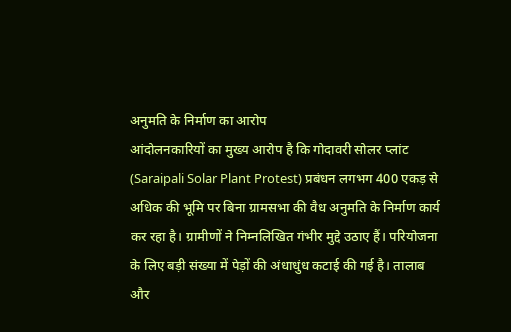अनुमति के निर्माण का आरोप
आंदोलनकारियों का मुख्य आरोप है कि गोदावरी सोलर प्लांट (Saraipali Solar Plant Protest) प्रबंधन लगभग 400 एकड़ से अधिक की भूमि पर बिना ग्रामसभा की वैध अनुमति के निर्माण कार्य कर रहा है। ग्रामीणों ने निम्नलिखित गंभीर मुद्दे उठाए हैं। परियोजना के लिए बड़ी संख्या में पेड़ों की अंधाधुंध कटाई की गई है। तालाब और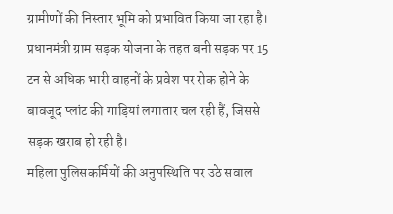ग्रामीणों की निस्तार भूमि को प्रभावित किया जा रहा है। प्रधानमंत्री ग्राम सड़क योजना के तहत बनी सड़क पर 15 टन से अधिक भारी वाहनों के प्रवेश पर रोक होने के बावजूद प्लांट की गाड़ियां लगातार चल रही हैं, जिससे सड़क खराब हो रही है।
महिला पुलिसकर्मियों की अनुपस्थिति पर उठे सवाल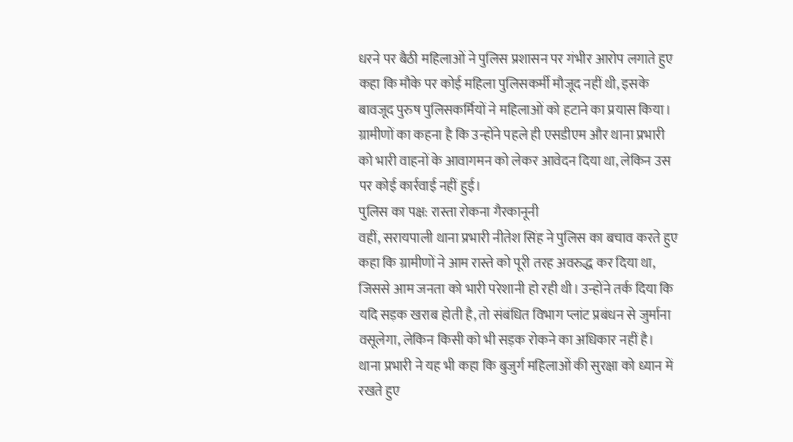धरने पर बैठी महिलाओं ने पुलिस प्रशासन पर गंभीर आरोप लगाते हुए कहा कि मौके पर कोई महिला पुलिसकर्मी मौजूद नहीं थी, इसके बावजूद पुरुष पुलिसकर्मियों ने महिलाओं को हटाने का प्रयास किया। ग्रामीणों का कहना है कि उन्होंने पहले ही एसडीएम और थाना प्रभारी को भारी वाहनों के आवागमन को लेकर आवेदन दिया था, लेकिन उस पर कोई कार्रवाई नहीं हुई।
पुलिस का पक्ष: रास्ता रोकना गैरकानूनी
वहीं, सरायपाली थाना प्रभारी नीतेश सिंह ने पुलिस का बचाव करते हुए कहा कि ग्रामीणों ने आम रास्ते को पूरी तरह अवरुद्ध कर दिया था, जिससे आम जनता को भारी परेशानी हो रही थी। उन्होंने तर्क दिया कि यदि सड़क खराब होती है, तो संबंधित विभाग प्लांट प्रबंधन से जुर्माना वसूलेगा, लेकिन किसी को भी सड़क रोकने का अधिकार नहीं है। थाना प्रभारी ने यह भी कहा कि बुजुर्ग महिलाओं की सुरक्षा को ध्यान में रखते हुए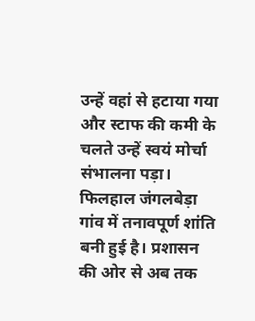उन्हें वहां से हटाया गया और स्टाफ की कमी के चलते उन्हें स्वयं मोर्चा संभालना पड़ा। फिलहाल जंगलबेड़ा गांव में तनावपूर्ण शांति बनी हुई है। प्रशासन की ओर से अब तक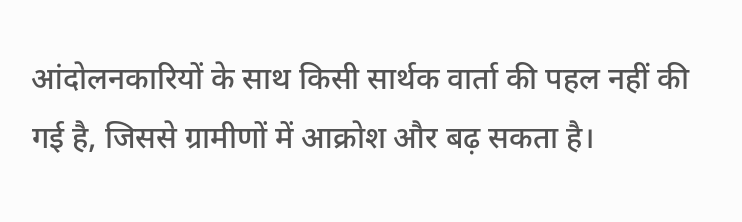आंदोलनकारियों के साथ किसी सार्थक वार्ता की पहल नहीं की गई है, जिससे ग्रामीणों में आक्रोश और बढ़ सकता है।